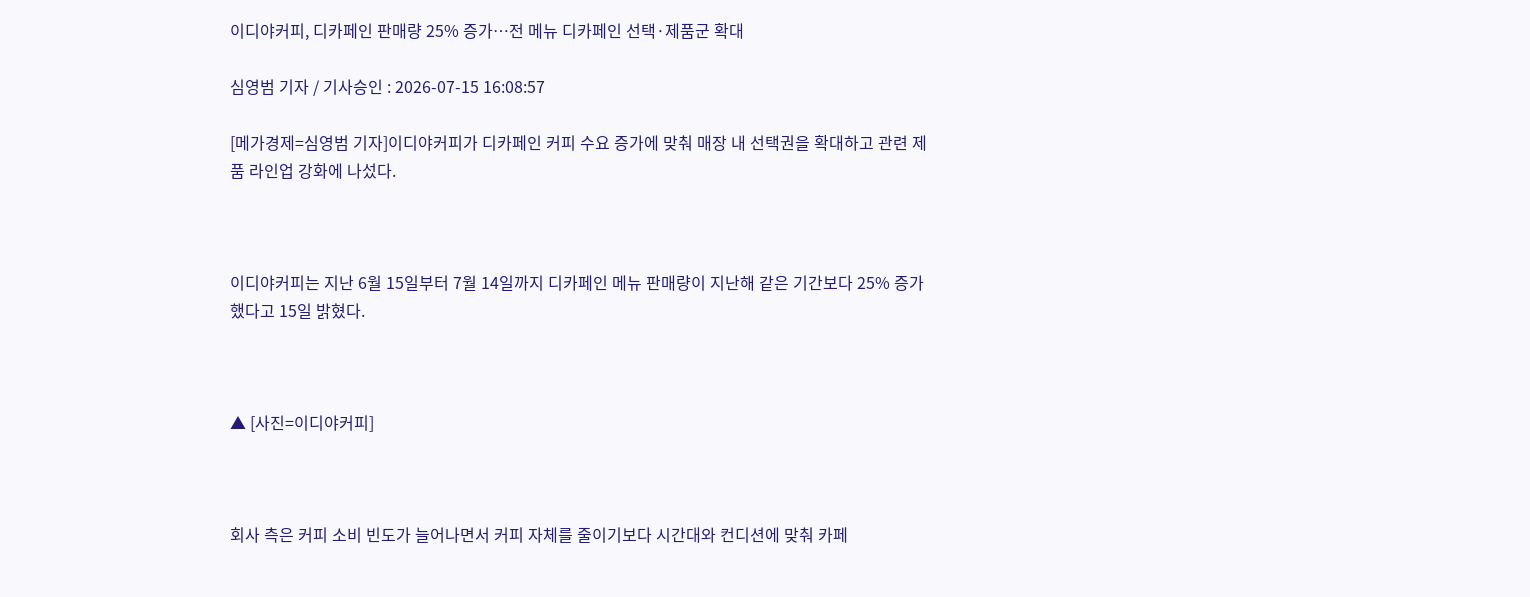이디야커피, 디카페인 판매량 25% 증가…전 메뉴 디카페인 선택·제품군 확대

심영범 기자 / 기사승인 : 2026-07-15 16:08:57

[메가경제=심영범 기자]이디야커피가 디카페인 커피 수요 증가에 맞춰 매장 내 선택권을 확대하고 관련 제품 라인업 강화에 나섰다.



이디야커피는 지난 6월 15일부터 7월 14일까지 디카페인 메뉴 판매량이 지난해 같은 기간보다 25% 증가했다고 15일 밝혔다.



▲ [사진=이디야커피]



회사 측은 커피 소비 빈도가 늘어나면서 커피 자체를 줄이기보다 시간대와 컨디션에 맞춰 카페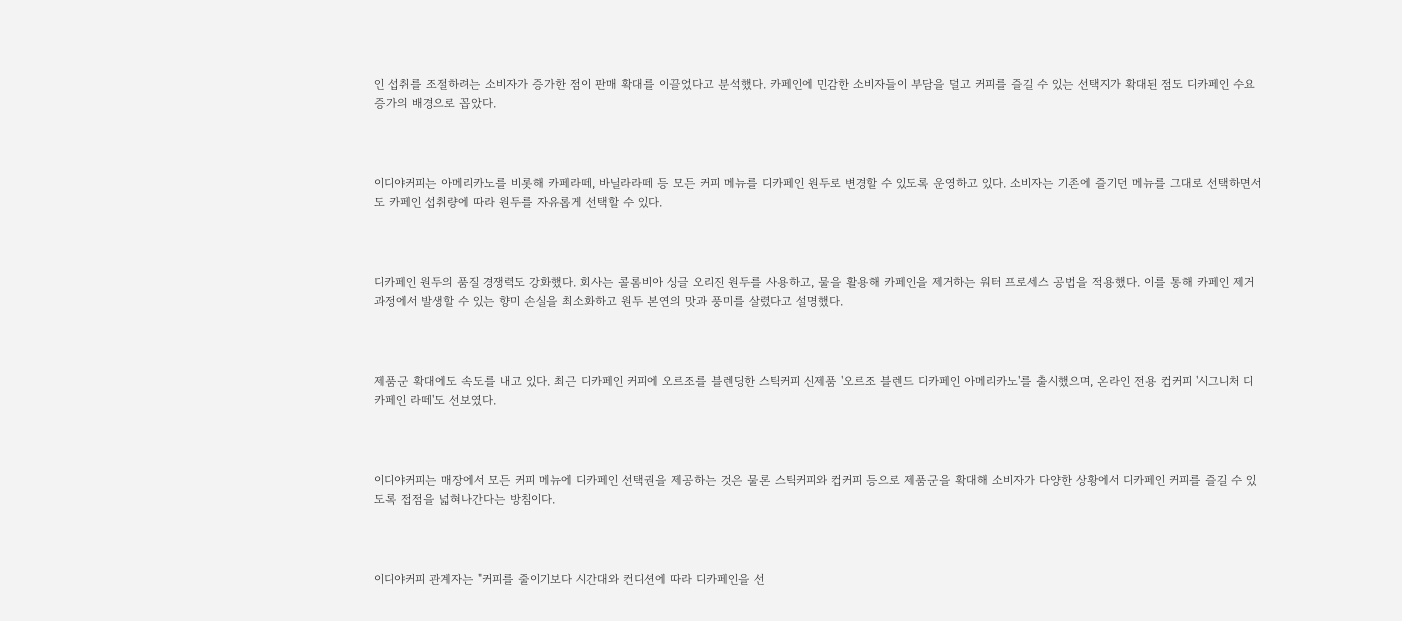인 섭취를 조절하려는 소비자가 증가한 점이 판매 확대를 이끌었다고 분석했다. 카페인에 민감한 소비자들이 부담을 덜고 커피를 즐길 수 있는 선택지가 확대된 점도 디카페인 수요 증가의 배경으로 꼽았다.



이디야커피는 아메리카노를 비롯해 카페라떼, 바닐라라떼 등 모든 커피 메뉴를 디카페인 원두로 변경할 수 있도록 운영하고 있다. 소비자는 기존에 즐기던 메뉴를 그대로 선택하면서도 카페인 섭취량에 따라 원두를 자유롭게 선택할 수 있다.



디카페인 원두의 품질 경쟁력도 강화했다. 회사는 콜롬비아 싱글 오리진 원두를 사용하고, 물을 활용해 카페인을 제거하는 워터 프로세스 공법을 적용했다. 이를 통해 카페인 제거 과정에서 발생할 수 있는 향미 손실을 최소화하고 원두 본연의 맛과 풍미를 살렸다고 설명했다.



제품군 확대에도 속도를 내고 있다. 최근 디카페인 커피에 오르조를 블렌딩한 스틱커피 신제품 '오르조 블렌드 디카페인 아메리카노'를 출시했으며, 온라인 전용 컵커피 '시그니처 디카페인 라떼'도 선보였다.



이디야커피는 매장에서 모든 커피 메뉴에 디카페인 선택권을 제공하는 것은 물론 스틱커피와 컵커피 등으로 제품군을 확대해 소비자가 다양한 상황에서 디카페인 커피를 즐길 수 있도록 접점을 넓혀나간다는 방침이다.



이디야커피 관계자는 "커피를 줄이기보다 시간대와 컨디션에 따라 디카페인을 선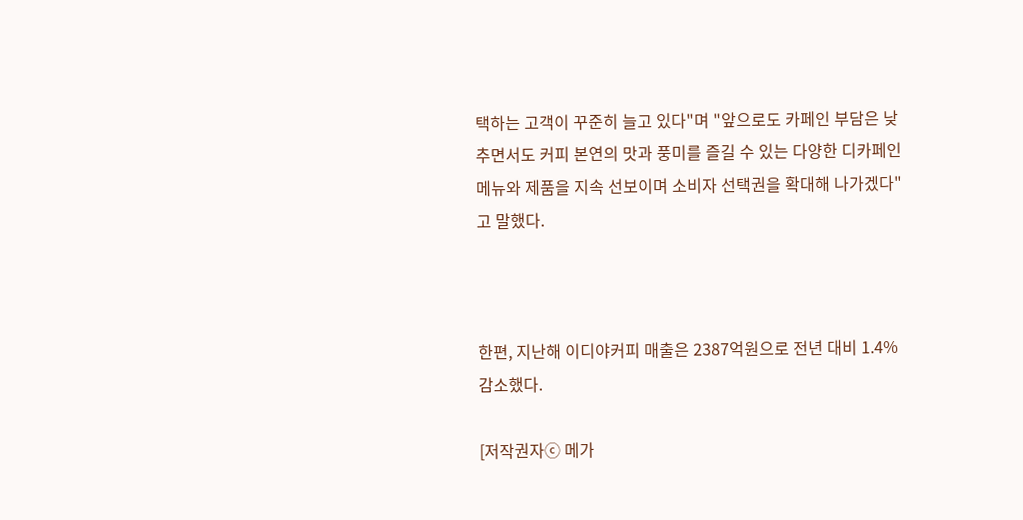택하는 고객이 꾸준히 늘고 있다"며 "앞으로도 카페인 부담은 낮추면서도 커피 본연의 맛과 풍미를 즐길 수 있는 다양한 디카페인 메뉴와 제품을 지속 선보이며 소비자 선택권을 확대해 나가겠다"고 말했다.



한편, 지난해 이디야커피 매출은 2387억원으로 전년 대비 1.4% 감소했다.

[저작권자ⓒ 메가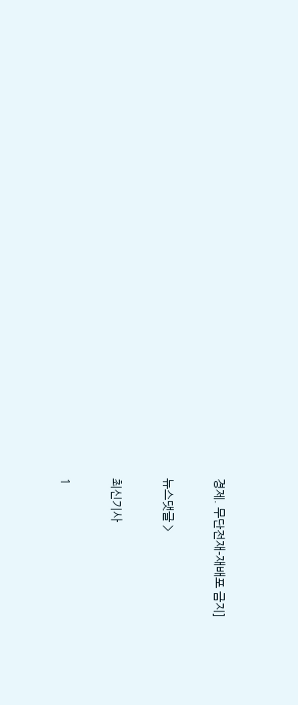경제. 무단전재-재배포 금지]

뉴스댓글 >

최신기사

1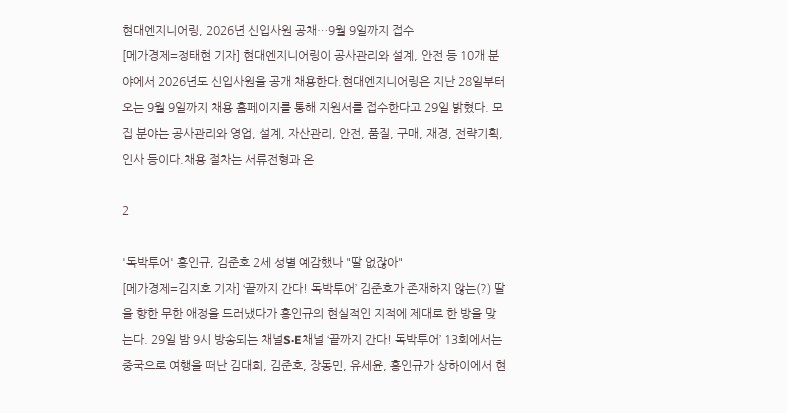현대엔지니어링, 2026년 신입사원 공채…9월 9일까지 접수
[메가경제=정태현 기자] 현대엔지니어링이 공사관리와 설계, 안전 등 10개 분야에서 2026년도 신입사원을 공개 채용한다.현대엔지니어링은 지난 28일부터 오는 9월 9일까지 채용 홈페이지를 통해 지원서를 접수한다고 29일 밝혔다. 모집 분야는 공사관리와 영업, 설계, 자산관리, 안전, 품질, 구매, 재경, 전략기획, 인사 등이다.채용 절차는 서류전형과 온

2

'독박투어' 홍인규, 김준호 2세 성별 예감했나 "딸 없잖아"
[메가경제=김지호 기자] ‘끝까지 간다! 독박투어’ 김준호가 존재하지 않는(?) 딸을 향한 무한 애정을 드러냈다가 홍인규의 현실적인 지적에 제대로 한 방을 맞는다. 29일 밤 9시 방송되는 채널S·E채널 ‘끝까지 간다! 독박투어’ 13회에서는 중국으로 여행을 떠난 김대희, 김준호, 장동민, 유세윤, 홍인규가 상하이에서 현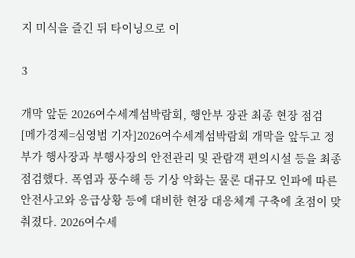지 미식을 즐긴 뒤 타이닝으로 이

3

개막 앞둔 2026여수세계섬박람회, 행안부 장관 최종 현장 점검
[메가경제=심영범 기자]2026여수세계섬박람회 개막을 앞두고 정부가 행사장과 부행사장의 안전관리 및 관람객 편의시설 등을 최종 점검했다. 폭염과 풍수해 등 기상 악화는 물론 대규모 인파에 따른 안전사고와 응급상황 등에 대비한 현장 대응체계 구축에 초점이 맞춰졌다. 2026여수세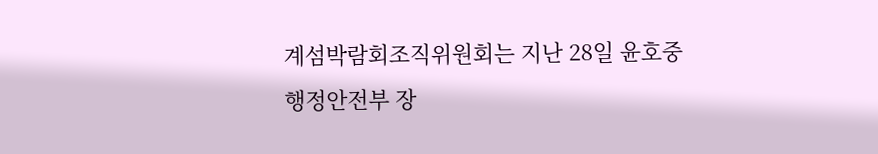계섬박람회조직위원회는 지난 28일 윤호중 행정안전부 장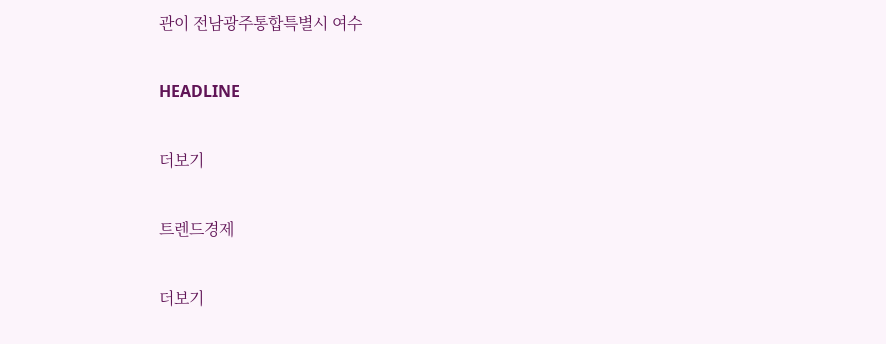관이 전남광주통합특별시 여수

HEADLINE

더보기

트렌드경제

더보기